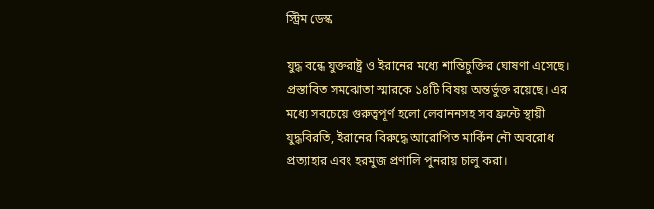স্ট্রিম ডেস্ক

যুদ্ধ বন্ধে যুক্তরাষ্ট্র ও ইরানের মধ্যে শান্তিচুক্তির ঘোষণা এসেছে। প্রস্তাবিত সমঝোতা স্মারকে ১৪টি বিষয় অন্তর্ভুক্ত রয়েছে। এর মধ্যে সবচেয়ে গুরুত্বপূর্ণ হলো লেবাননসহ সব ফ্রন্টে স্থায়ী যুদ্ধবিরতি, ইরানের বিরুদ্ধে আরোপিত মার্কিন নৌ অবরোধ প্রত্যাহার এবং হরমুজ প্রণালি পুনরায় চালু করা।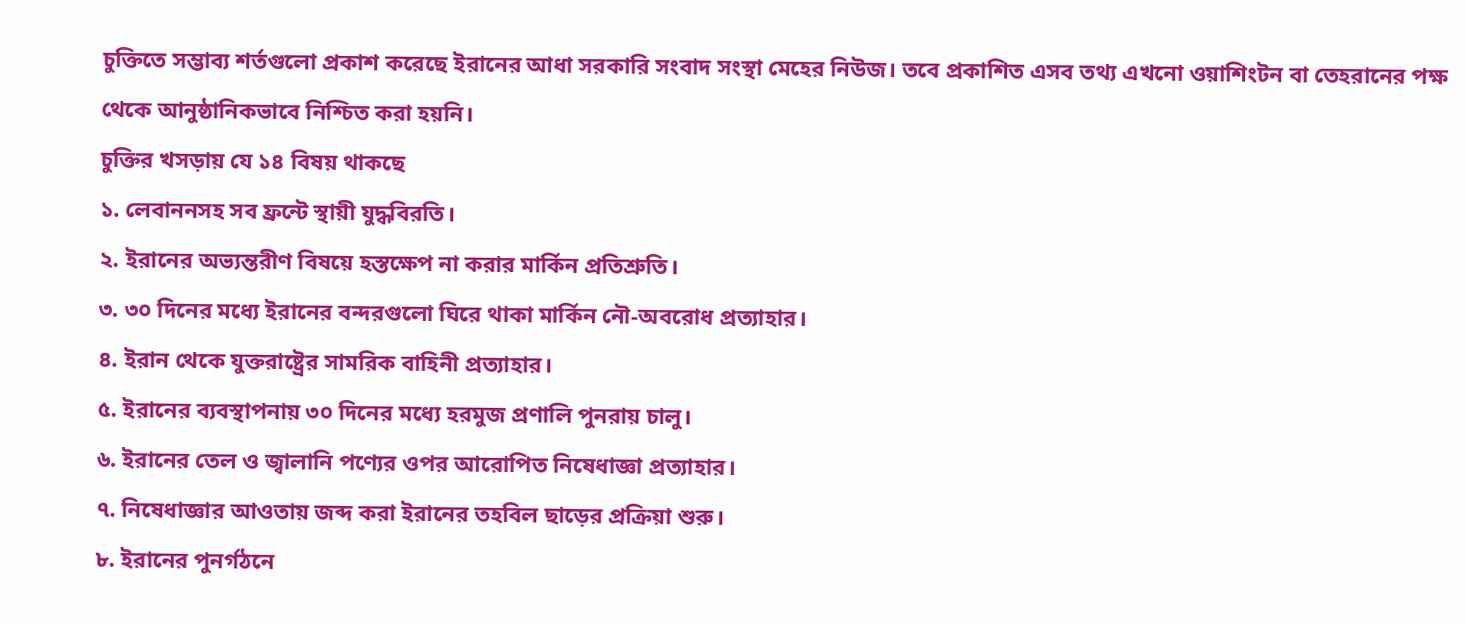চুক্তিতে সম্ভাব্য শর্তগুলো প্রকাশ করেছে ইরানের আধা সরকারি সংবাদ সংস্থা মেহের নিউজ। তবে প্রকাশিত এসব তথ্য এখনো ওয়াশিংটন বা তেহরানের পক্ষ থেকে আনুষ্ঠানিকভাবে নিশ্চিত করা হয়নি।
চুক্তির খসড়ায় যে ১৪ বিষয় থাকছে
১. লেবাননসহ সব ফ্রন্টে স্থায়ী যুদ্ধবিরতি।
২. ইরানের অভ্যন্তরীণ বিষয়ে হস্তক্ষেপ না করার মার্কিন প্রতিশ্রুতি।
৩. ৩০ দিনের মধ্যে ইরানের বন্দরগুলো ঘিরে থাকা মার্কিন নৌ-অবরোধ প্রত্যাহার।
৪. ইরান থেকে যুক্তরাষ্ট্রের সামরিক বাহিনী প্রত্যাহার।
৫. ইরানের ব্যবস্থাপনায় ৩০ দিনের মধ্যে হরমুজ প্রণালি পুনরায় চালু।
৬. ইরানের তেল ও জ্বালানি পণ্যের ওপর আরোপিত নিষেধাজ্ঞা প্রত্যাহার।
৭. নিষেধাজ্ঞার আওতায় জব্দ করা ইরানের তহবিল ছাড়ের প্রক্রিয়া শুরু।
৮. ইরানের পুনর্গঠনে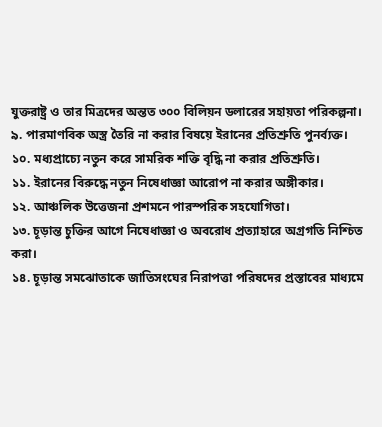যুক্তরাষ্ট্র ও তার মিত্রদের অন্তত ৩০০ বিলিয়ন ডলারের সহায়তা পরিকল্পনা।
৯. পারমাণবিক অস্ত্র তৈরি না করার বিষয়ে ইরানের প্রতিশ্রুতি পুনর্ব্যক্ত।
১০. মধ্যপ্রাচ্যে নতুন করে সামরিক শক্তি বৃদ্ধি না করার প্রতিশ্রুতি।
১১. ইরানের বিরুদ্ধে নতুন নিষেধাজ্ঞা আরোপ না করার অঙ্গীকার।
১২. আঞ্চলিক উত্তেজনা প্রশমনে পারস্পরিক সহযোগিতা।
১৩. চূড়ান্ত চুক্তির আগে নিষেধাজ্ঞা ও অবরোধ প্রত্যাহারে অগ্রগতি নিশ্চিত করা।
১৪. চূড়ান্ত সমঝোতাকে জাতিসংঘের নিরাপত্তা পরিষদের প্রস্তাবের মাধ্যমে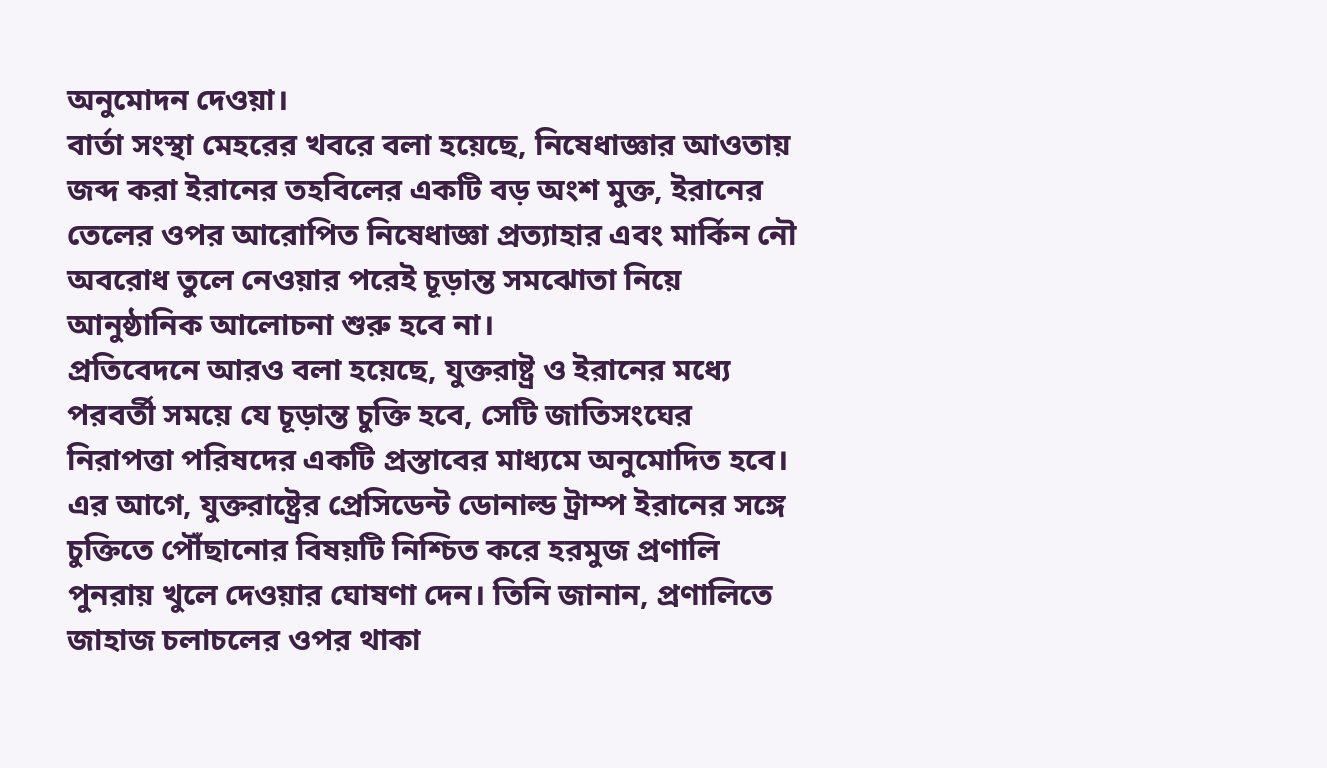অনুমোদন দেওয়া।
বার্তা সংস্থা মেহরের খবরে বলা হয়েছে, নিষেধাজ্ঞার আওতায় জব্দ করা ইরানের তহবিলের একটি বড় অংশ মুক্ত, ইরানের তেলের ওপর আরোপিত নিষেধাজ্ঞা প্রত্যাহার এবং মার্কিন নৌ অবরোধ তুলে নেওয়ার পরেই চূড়ান্ত সমঝোতা নিয়ে আনুষ্ঠানিক আলোচনা শুরু হবে না।
প্রতিবেদনে আরও বলা হয়েছে, যুক্তরাষ্ট্র ও ইরানের মধ্যে পরবর্তী সময়ে যে চূড়ান্ত চুক্তি হবে, সেটি জাতিসংঘের নিরাপত্তা পরিষদের একটি প্রস্তাবের মাধ্যমে অনুমোদিত হবে।
এর আগে, যুক্তরাষ্ট্রের প্রেসিডেন্ট ডোনাল্ড ট্রাম্প ইরানের সঙ্গে চুক্তিতে পৌঁছানোর বিষয়টি নিশ্চিত করে হরমুজ প্রণালি পুনরায় খুলে দেওয়ার ঘোষণা দেন। তিনি জানান, প্রণালিতে জাহাজ চলাচলের ওপর থাকা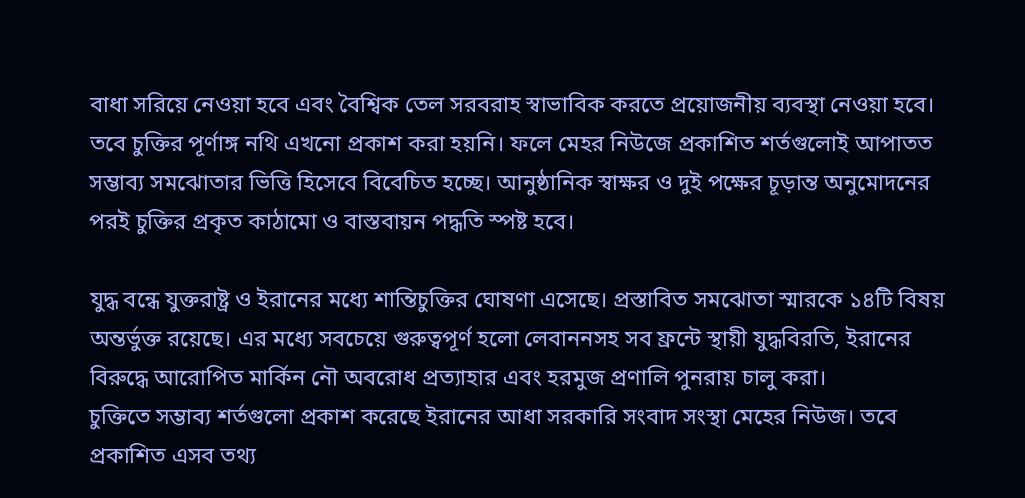বাধা সরিয়ে নেওয়া হবে এবং বৈশ্বিক তেল সরবরাহ স্বাভাবিক করতে প্রয়োজনীয় ব্যবস্থা নেওয়া হবে।
তবে চুক্তির পূর্ণাঙ্গ নথি এখনো প্রকাশ করা হয়নি। ফলে মেহর নিউজে প্রকাশিত শর্তগুলোই আপাতত সম্ভাব্য সমঝোতার ভিত্তি হিসেবে বিবেচিত হচ্ছে। আনুষ্ঠানিক স্বাক্ষর ও দুই পক্ষের চূড়ান্ত অনুমোদনের পরই চুক্তির প্রকৃত কাঠামো ও বাস্তবায়ন পদ্ধতি স্পষ্ট হবে।

যুদ্ধ বন্ধে যুক্তরাষ্ট্র ও ইরানের মধ্যে শান্তিচুক্তির ঘোষণা এসেছে। প্রস্তাবিত সমঝোতা স্মারকে ১৪টি বিষয় অন্তর্ভুক্ত রয়েছে। এর মধ্যে সবচেয়ে গুরুত্বপূর্ণ হলো লেবাননসহ সব ফ্রন্টে স্থায়ী যুদ্ধবিরতি, ইরানের বিরুদ্ধে আরোপিত মার্কিন নৌ অবরোধ প্রত্যাহার এবং হরমুজ প্রণালি পুনরায় চালু করা।
চুক্তিতে সম্ভাব্য শর্তগুলো প্রকাশ করেছে ইরানের আধা সরকারি সংবাদ সংস্থা মেহের নিউজ। তবে প্রকাশিত এসব তথ্য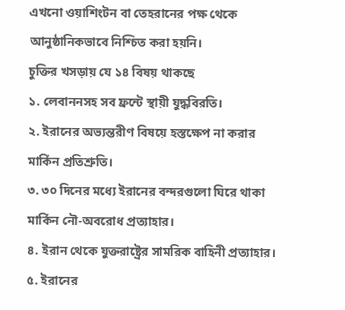এখনো ওয়াশিংটন বা তেহরানের পক্ষ থেকে আনুষ্ঠানিকভাবে নিশ্চিত করা হয়নি।
চুক্তির খসড়ায় যে ১৪ বিষয় থাকছে
১. লেবাননসহ সব ফ্রন্টে স্থায়ী যুদ্ধবিরতি।
২. ইরানের অভ্যন্তরীণ বিষয়ে হস্তক্ষেপ না করার মার্কিন প্রতিশ্রুতি।
৩. ৩০ দিনের মধ্যে ইরানের বন্দরগুলো ঘিরে থাকা মার্কিন নৌ-অবরোধ প্রত্যাহার।
৪. ইরান থেকে যুক্তরাষ্ট্রের সামরিক বাহিনী প্রত্যাহার।
৫. ইরানের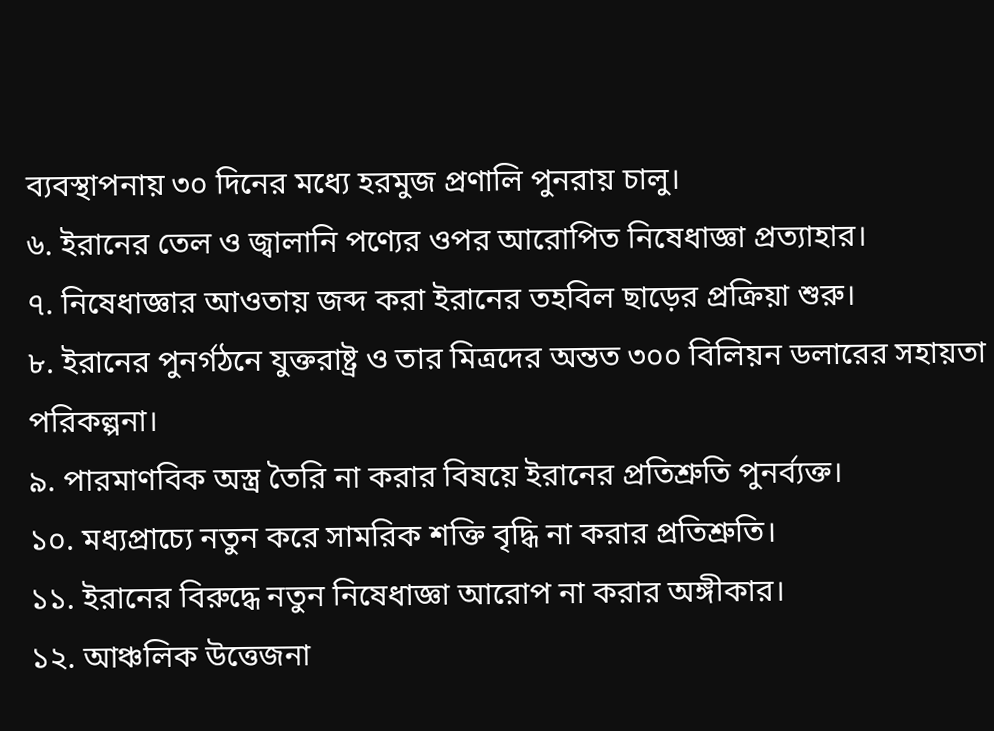ব্যবস্থাপনায় ৩০ দিনের মধ্যে হরমুজ প্রণালি পুনরায় চালু।
৬. ইরানের তেল ও জ্বালানি পণ্যের ওপর আরোপিত নিষেধাজ্ঞা প্রত্যাহার।
৭. নিষেধাজ্ঞার আওতায় জব্দ করা ইরানের তহবিল ছাড়ের প্রক্রিয়া শুরু।
৮. ইরানের পুনর্গঠনে যুক্তরাষ্ট্র ও তার মিত্রদের অন্তত ৩০০ বিলিয়ন ডলারের সহায়তা পরিকল্পনা।
৯. পারমাণবিক অস্ত্র তৈরি না করার বিষয়ে ইরানের প্রতিশ্রুতি পুনর্ব্যক্ত।
১০. মধ্যপ্রাচ্যে নতুন করে সামরিক শক্তি বৃদ্ধি না করার প্রতিশ্রুতি।
১১. ইরানের বিরুদ্ধে নতুন নিষেধাজ্ঞা আরোপ না করার অঙ্গীকার।
১২. আঞ্চলিক উত্তেজনা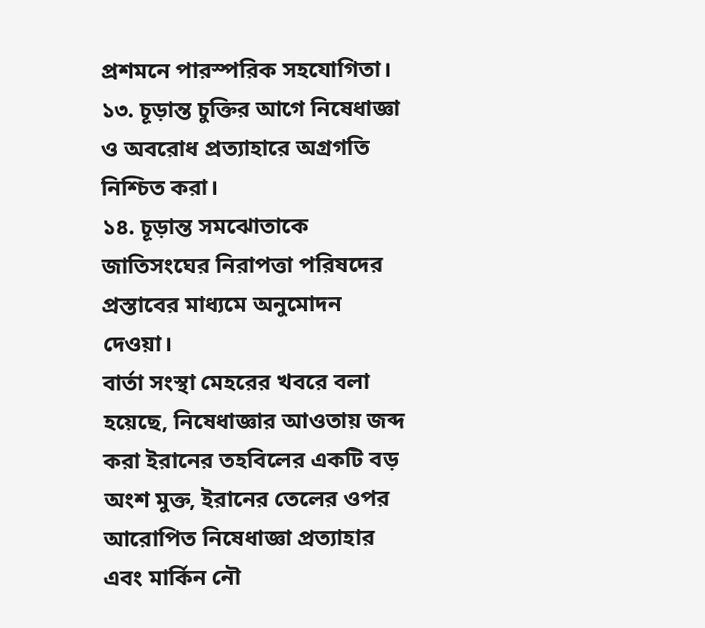প্রশমনে পারস্পরিক সহযোগিতা।
১৩. চূড়ান্ত চুক্তির আগে নিষেধাজ্ঞা ও অবরোধ প্রত্যাহারে অগ্রগতি নিশ্চিত করা।
১৪. চূড়ান্ত সমঝোতাকে জাতিসংঘের নিরাপত্তা পরিষদের প্রস্তাবের মাধ্যমে অনুমোদন দেওয়া।
বার্তা সংস্থা মেহরের খবরে বলা হয়েছে, নিষেধাজ্ঞার আওতায় জব্দ করা ইরানের তহবিলের একটি বড় অংশ মুক্ত, ইরানের তেলের ওপর আরোপিত নিষেধাজ্ঞা প্রত্যাহার এবং মার্কিন নৌ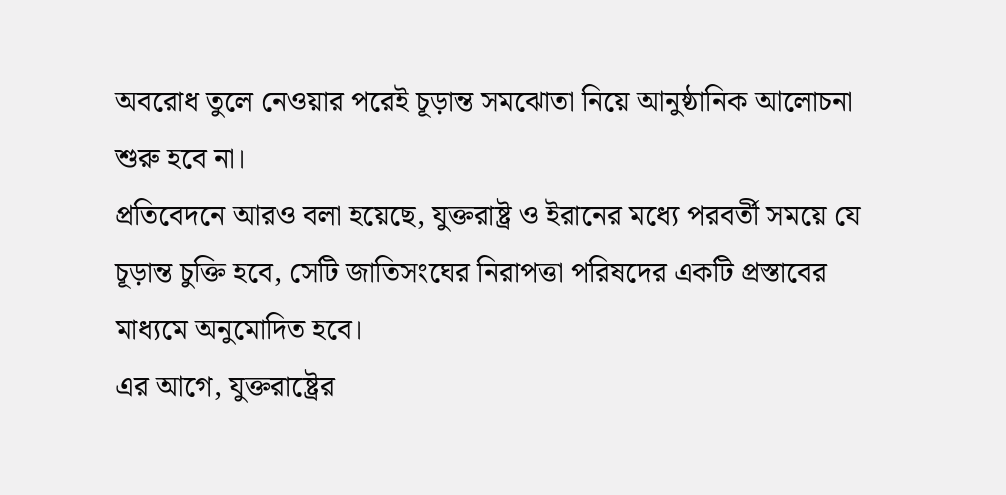অবরোধ তুলে নেওয়ার পরেই চূড়ান্ত সমঝোতা নিয়ে আনুষ্ঠানিক আলোচনা শুরু হবে না।
প্রতিবেদনে আরও বলা হয়েছে, যুক্তরাষ্ট্র ও ইরানের মধ্যে পরবর্তী সময়ে যে চূড়ান্ত চুক্তি হবে, সেটি জাতিসংঘের নিরাপত্তা পরিষদের একটি প্রস্তাবের মাধ্যমে অনুমোদিত হবে।
এর আগে, যুক্তরাষ্ট্রের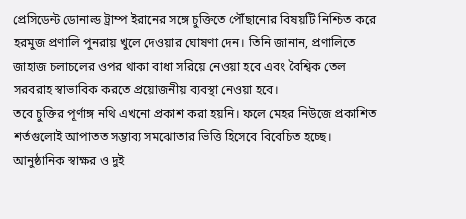প্রেসিডেন্ট ডোনাল্ড ট্রাম্প ইরানের সঙ্গে চুক্তিতে পৌঁছানোর বিষয়টি নিশ্চিত করে হরমুজ প্রণালি পুনরায় খুলে দেওয়ার ঘোষণা দেন। তিনি জানান, প্রণালিতে জাহাজ চলাচলের ওপর থাকা বাধা সরিয়ে নেওয়া হবে এবং বৈশ্বিক তেল সরবরাহ স্বাভাবিক করতে প্রয়োজনীয় ব্যবস্থা নেওয়া হবে।
তবে চুক্তির পূর্ণাঙ্গ নথি এখনো প্রকাশ করা হয়নি। ফলে মেহর নিউজে প্রকাশিত শর্তগুলোই আপাতত সম্ভাব্য সমঝোতার ভিত্তি হিসেবে বিবেচিত হচ্ছে। আনুষ্ঠানিক স্বাক্ষর ও দুই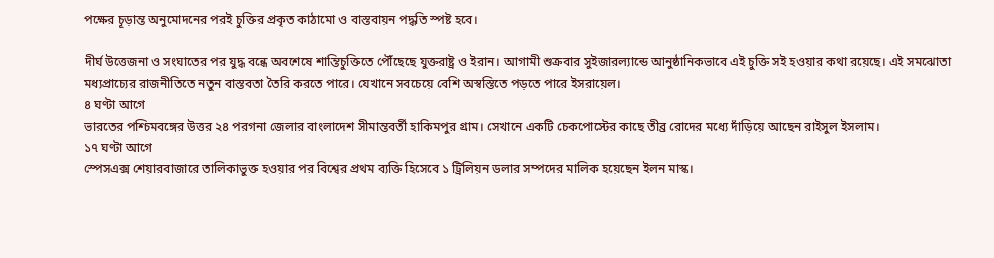পক্ষের চূড়ান্ত অনুমোদনের পরই চুক্তির প্রকৃত কাঠামো ও বাস্তবায়ন পদ্ধতি স্পষ্ট হবে।

দীর্ঘ উত্তেজনা ও সংঘাতের পর যুদ্ধ বন্ধে অবশেষে শান্তিচুক্তিতে পৌঁছেছে যুক্তরাষ্ট্র ও ইরান। আগামী শুক্রবার সুইজারল্যান্ডে আনুষ্ঠানিকভাবে এই চুক্তি সই হওয়ার কথা রয়েছে। এই সমঝোতা মধ্যপ্রাচ্যের রাজনীতিতে নতুন বাস্তবতা তৈরি করতে পারে। যেখানে সবচেয়ে বেশি অস্বস্তিতে পড়তে পারে ইসরায়েল।
৪ ঘণ্টা আগে
ভারতের পশ্চিমবঙ্গের উত্তর ২৪ পরগনা জেলার বাংলাদেশ সীমান্তবর্তী হাকিমপুর গ্রাম। সেখানে একটি চেকপোস্টের কাছে তীব্র রোদের মধ্যে দাঁড়িয়ে আছেন রাইসুল ইসলাম।
১৭ ঘণ্টা আগে
স্পেসএক্স শেয়ারবাজারে তালিকাভুক্ত হওয়ার পর বিশ্বের প্রথম ব্যক্তি হিসেবে ১ ট্রিলিয়ন ডলার সম্পদের মালিক হয়েছেন ইলন মাস্ক।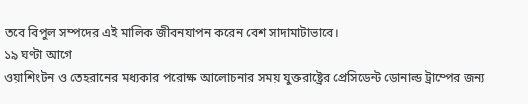তবে বিপুল সম্পদের এই মালিক জীবনযাপন করেন বেশ সাদামাটাভাবে।
১৯ ঘণ্টা আগে
ওয়াশিংটন ও তেহরানের মধ্যকার পরোক্ষ আলোচনার সময় যুক্তরাষ্ট্রের প্রেসিডেন্ট ডোনাল্ড ট্রাম্পের জন্য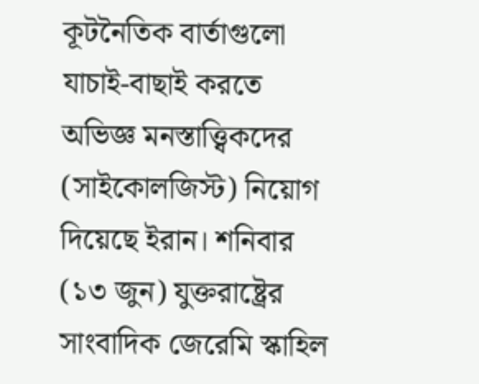কূটনৈতিক বার্তাগুলো যাচাই-বাছাই করতে অভিজ্ঞ মনস্তাত্ত্বিকদের (সাইকোলজিস্ট) নিয়োগ দিয়েছে ইরান। শনিবার (১৩ জুন) যুক্তরাষ্ট্রের সাংবাদিক জেরেমি স্কাহিল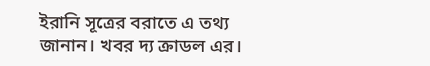ইরানি সূত্রের বরাতে এ তথ্য জানান। খবর দ্য ক্রাডল এর।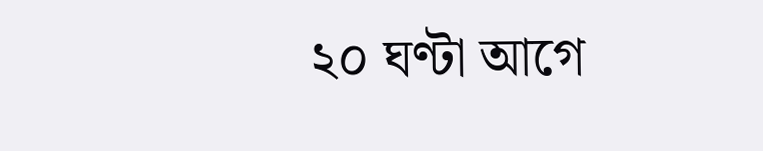২০ ঘণ্টা আগে